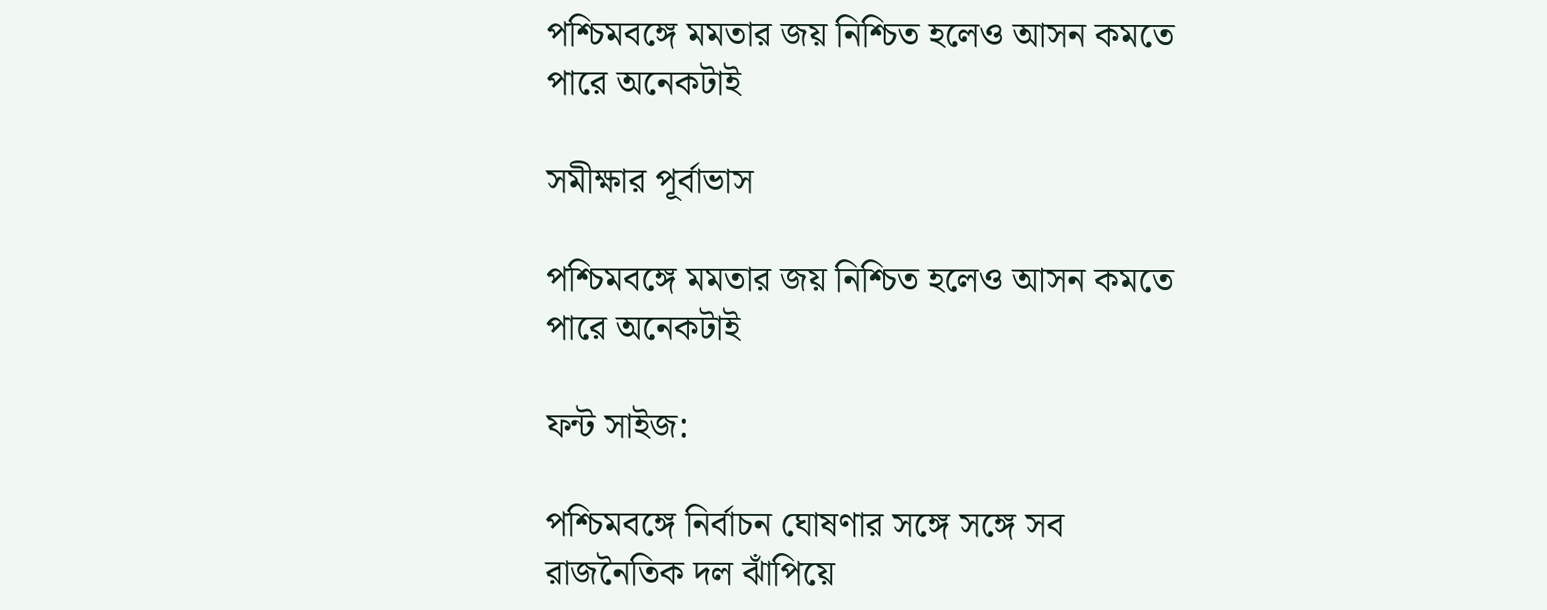পশ্চিমবঙ্গে মমতার জয় নিশ্চিত হলেও আসন কমতে পারে অনেকটাই

সমীক্ষার পূর্বাভাস

পশ্চিমবঙ্গে মমতার জয় নিশ্চিত হলেও আসন কমতে পারে অনেকটাই

ফন্ট সাইজ:

পশ্চিমবঙ্গে নির্বাচন ঘোষণার সঙ্গে সঙ্গে সব রাজনৈতিক দল ঝাঁপিয়ে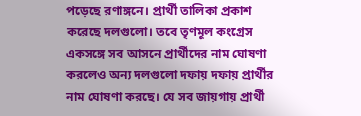পড়েছে রণাঙ্গনে। প্রার্থী তালিকা প্রকাশ করেছে দলগুলো। তবে তৃণমূল কংগ্রেস একসঙ্গে সব আসনে প্রার্থীদের নাম ঘোষণা করলেও অন্য দলগুলো দফায় দফায় প্রার্থীর নাম ঘোষণা করছে। যে সব জায়গায় প্রার্থী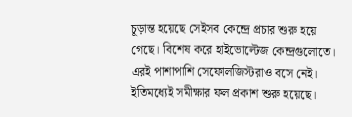চূড়ান্ত হয়েছে সেইসব কেন্দ্রে প্রচার শুরু হয়ে গেছে। বিশেষ করে হাইভোল্টেজ কেন্দ্রগুলোতে। এরই পাশাপাশি সেফোলজিস্টরাও বসে নেই। ইতিমধ্যেই সমীক্ষার ফল প্রকাশ শুরু হয়েছে।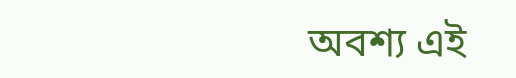অবশ্য এই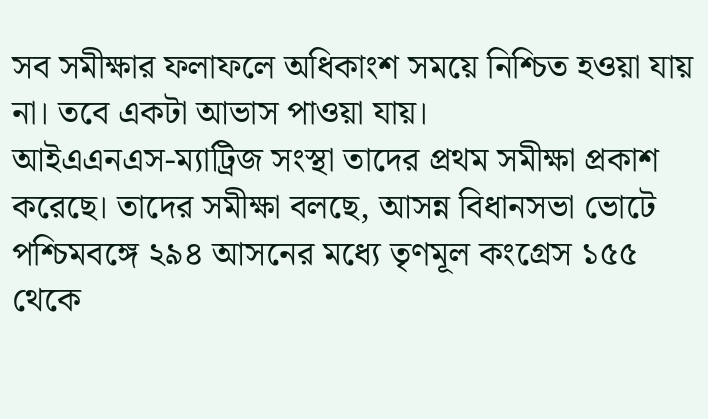সব সমীক্ষার ফলাফলে অধিকাংশ সময়ে নিশ্চিত হওয়া যায় না। তবে একটা আভাস পাওয়া যায়।
আইএএনএস-ম্যাট্রিজ সংস্থা তাদের প্রথম সমীক্ষা প্রকাশ করেছে। তাদের সমীক্ষা বলছে, আসন্ন বিধানসভা ভোটে পশ্চিমবঙ্গে ২৯৪ আসনের মধ্যে তৃণমূল কংগ্রেস ১৫৫ থেকে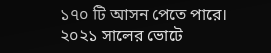১৭০ টি আসন পেতে পারে। ২০২১ সালের ভোটে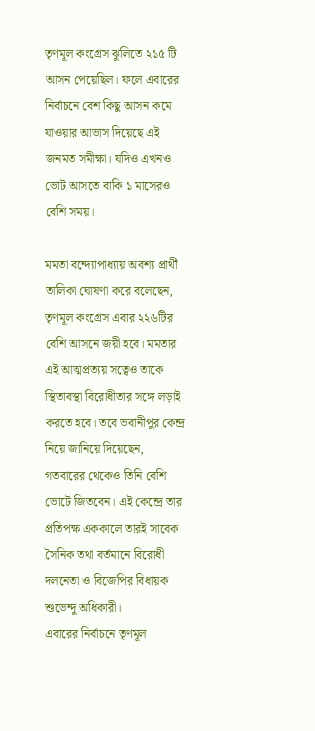তৃণমূল কংগ্রেস ঝুলিতে ২১৫ টি আসন পেয়েছিল। ফলে এবারের নির্বাচনে বেশ কিছু আসন কমে যাওয়ার আভাস দিয়েছে এই জনমত সমীক্ষা। যদিও এখনও ভোট আসতে বাকি ১ মাসেরও বেশি সময়।

মমতা বন্দ্যোপাধ্যায় অবশ্য প্রার্থী তালিকা ঘোষণা করে বলেছেন, তৃণমূল কংগ্রেস এবার ২২৬টির বেশি আসনে জয়ী হবে। মমতার এই আত্মপ্রত্যয় সত্বেও তাকে স্থিতাবস্থা বিরোধীতার সঙ্গে লড়াই করতে হবে। তবে ভবানীপুর কেন্দ্র নিয়ে জানিয়ে দিয়েছেন, গতবারের থেকেও তিনি বেশি ভোটে জিতবেন। এই কেন্দ্রে তার প্রতিপক্ষ এককালে তারই সাবেক সৈনিক তথা বর্তমানে বিরোধী দলনেতা ও বিজেপির বিধায়ক শুভেন্দু অধিকারী।
এবারের নির্বাচনে তৃণমূল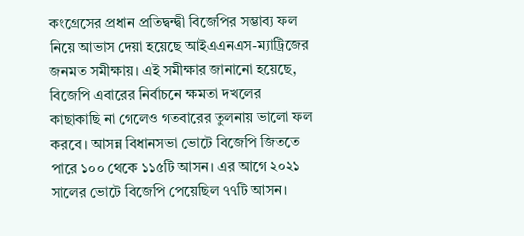কংগ্রেসের প্রধান প্রতিদ্বন্দ্বী বিজেপির সম্ভাব্য ফল নিয়ে আভাস দেয়া হয়েছে আইএএনএস-ম্যাট্রিজের জনমত সমীক্ষায়। এই সমীক্ষার জানানো হয়েছে, বিজেপি এবারের নির্বাচনে ক্ষমতা দখলের কাছাকাছি না গেলেও গতবারের তুলনায় ভালো ফল করবে। আসন্ন বিধানসভা ভোটে বিজেপি জিততে পারে ১০০ থেকে ১১৫টি আসন। এর আগে ২০২১ সালের ভোটে বিজেপি পেয়েছিল ৭৭টি আসন।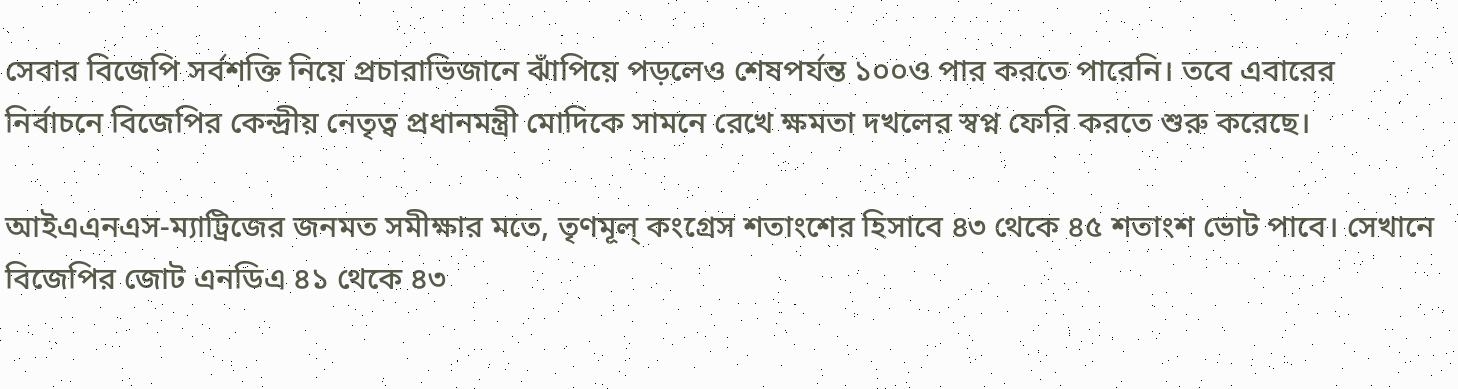সেবার বিজেপি সর্বশক্তি নিয়ে প্রচারাভিজানে ঝাঁপিয়ে পড়লেও শেষপর্যন্ত ১০০ও পার করতে পারেনি। তবে এবারের নির্বাচনে বিজেপির কেন্দ্রীয় নেতৃত্ব প্রধানমন্ত্রী মোদিকে সামনে রেখে ক্ষমতা দখলের স্বপ্ন ফেরি করতে শুরু করেছে।

আইএএনএস-ম্যাট্রিজের জনমত সমীক্ষার মতে, তৃণমূল্ কংগ্রেস শতাংশের হিসাবে ৪৩ থেকে ৪৫ শতাংশ ভোট পাবে। সেখানে বিজেপির জোট এনডিএ ৪১ থেকে ৪৩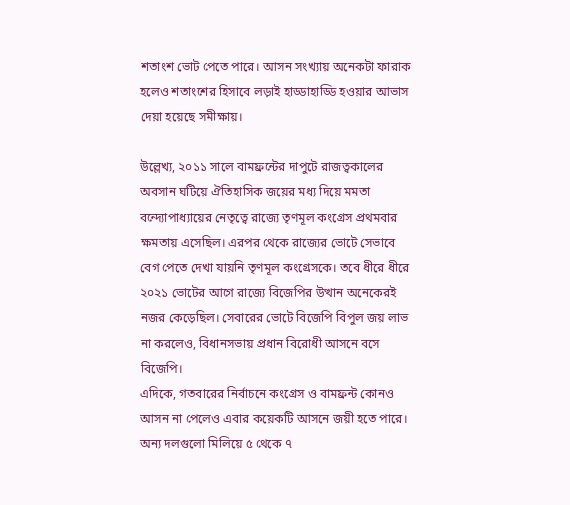শতাংশ ভোট পেতে পারে। আসন সংখ্যায় অনেকটা ফারাক হলেও শতাংশের হিসাবে লড়াই হাড্ডাহাড্ডি হওয়ার আভাস দেয়া হয়েছে সমীক্ষায়।

উল্লেখ্য, ২০১১ সালে বামফ্রন্টের দাপুটে রাজত্বকালের অবসান ঘটিয়ে ঐতিহাসিক জয়ের মধ্য দিয়ে মমতা বন্দ্যোপাধ্যায়ের নেতৃত্বে রাজ্যে তৃণমূল কংগ্রেস প্রথমবার ক্ষমতায় এসেছিল। এরপর থেকে রাজ্যের ভোটে সেভাবে বেগ পেতে দেখা যায়নি তৃণমূল কংগ্রেসকে। তবে ধীরে ধীরে ২০২১ ভোটের আগে রাজ্যে বিজেপির উত্থান অনেকেরই নজর কেড়েছিল। সেবারের ভোটে বিজেপি বিপুল জয় লাভ না করলেও, বিধানসভায় প্রধান বিরোধী আসনে বসে বিজেপি।
এদিকে, গতবারের নির্বাচনে কংগ্রেস ও বামফ্রন্ট কোনও আসন না পেলেও এবার কয়েকটি আসনে জয়ী হতে পারে। অন্য দলগুলো মিলিয়ে ৫ থেকে ৭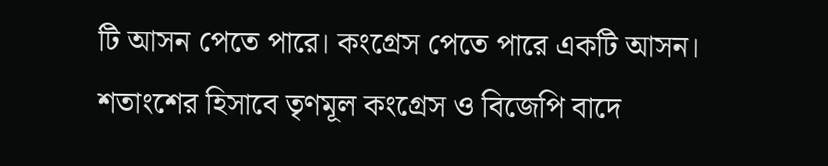টি আসন পেতে পারে। কংগ্রেস পেতে পারে একটি আসন। শতাংশের হিসাবে তৃণমূল কংগ্রেস ও বিজেপি বাদে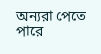অন্যরা পেতে পারে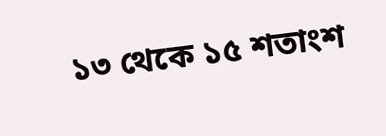১৩ থেকে ১৫ শতাংশ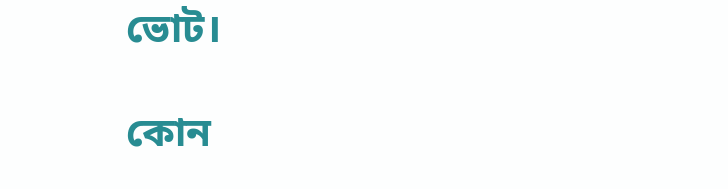ভোট।

কোন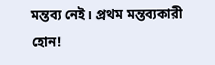মন্তব্য নেই। প্রথম মন্তব্যকারী হোন!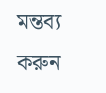মন্তব্য করুন